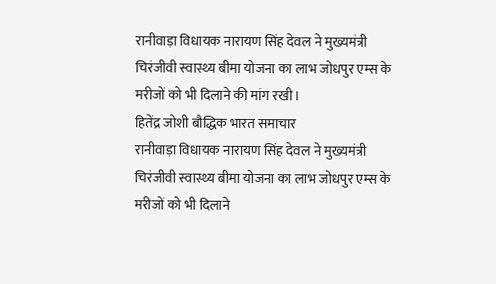रानीवाड़ा विधायक नारायण सिंह देवल ने मुख्यमंत्री चिरंजीवी स्वास्थ्य बीमा योजना का लाभ जोधपुर एम्स के मरीजों को भी दिलाने की मांग रखी।
हितेंद्र जोशी बौद्धिक भारत समाचार
रानीवाड़ा विधायक नारायण सिंह देवल ने मुख्यमंत्री चिरंजीवी स्वास्थ्य बीमा योजना का लाभ जोधपुर एम्स के मरीजों को भी दिलाने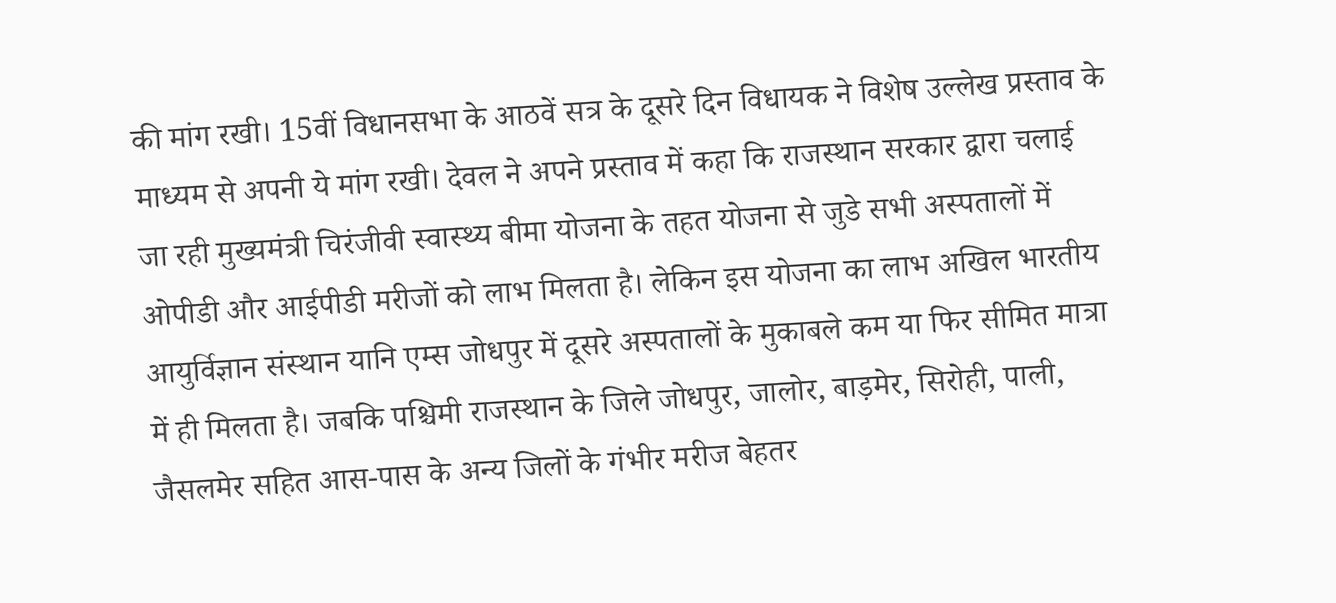की मांग रखी। 15वीं विधानसभा के आठवें सत्र के दूसरे दिन विधायक ने विशेष उल्लेख प्रस्ताव के माध्यम से अपनी ये मांग रखी। देवल ने अपने प्रस्ताव में कहा कि राजस्थान सरकार द्वारा चलाई जा रही मुख्यमंत्री चिरंजीवी स्वास्थ्य बीमा योजना के तहत योजना से जुडे सभी अस्पतालों में ओपीडी और आईपीडी मरीजों को लाभ मिलता है। लेकिन इस योजना का लाभ अखिल भारतीय आयुर्विज्ञान संस्थान यानि एम्स जोधपुर में दूसरे अस्पतालों के मुकाबले कम या फिर सीमित मात्रा में ही मिलता है। जबकि पश्चिमी राजस्थान के जिले जोधपुर, जालोर, बाड़मेर, सिरोही, पाली, जैसलमेर सहित आस-पास के अन्य जिलों के गंभीर मरीज बेहतर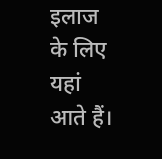इलाज के लिए यहां आते हैं।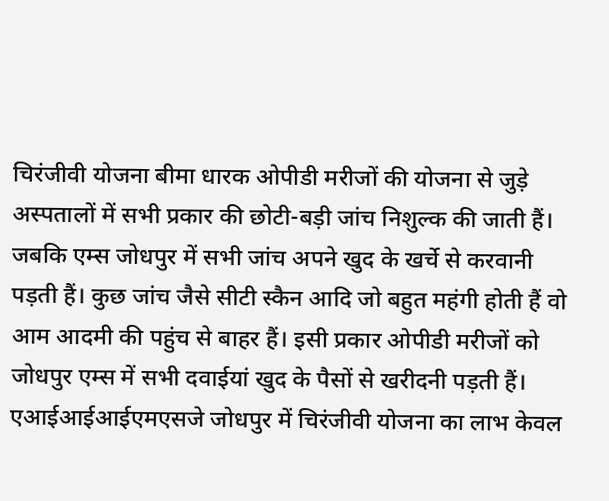चिरंजीवी योजना बीमा धारक ओपीडी मरीजों की योजना से जुड़े अस्पतालों में सभी प्रकार की छोटी-बड़ी जांच निशुल्क की जाती हैं। जबकि एम्स जोधपुर में सभी जांच अपने खुद के खर्चे से करवानी पड़ती हैं। कुछ जांच जैसे सीटी स्कैन आदि जो बहुत महंगी होती हैं वो आम आदमी की पहुंच से बाहर हैं। इसी प्रकार ओपीडी मरीजों को जोधपुर एम्स में सभी दवाईयां खुद के पैसों से खरीदनी पड़ती हैं। एआईआईआईएमएसजे जोधपुर में चिरंजीवी योजना का लाभ केवल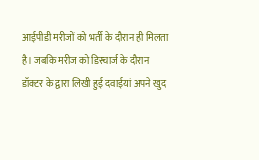आईपीडी मरीजों को भर्ती के दौरान ही मिलता है। जबकि मरीज को डिस्चार्ज के दौरान डॉक्टर के द्वारा लिखी हुई दवाईयां अपने खुद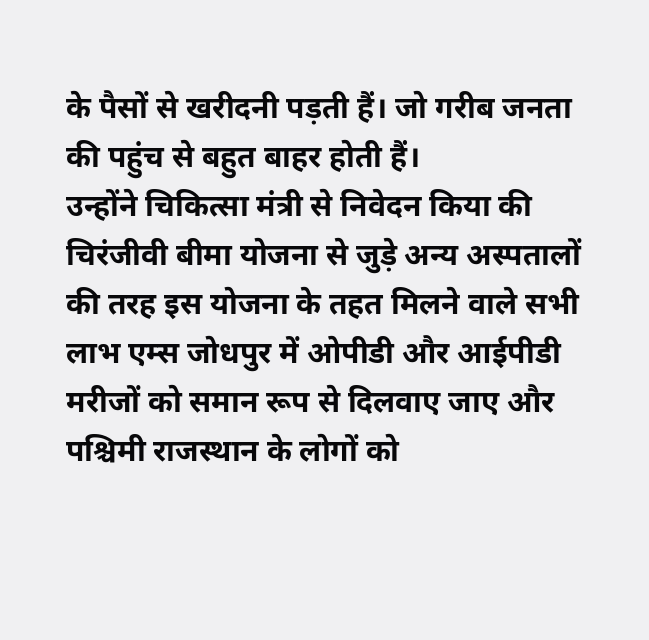के पैसों से खरीदनी पड़ती हैं। जो गरीब जनता की पहुंच से बहुत बाहर होती हैं।
उन्होंने चिकित्सा मंत्री से निवेदन किया की चिरंजीवी बीमा योजना से जुड़े अन्य अस्पतालों की तरह इस योजना के तहत मिलने वाले सभी लाभ एम्स जोधपुर में ओपीडी और आईपीडी मरीजों को समान रूप से दिलवाए जाए और पश्चिमी राजस्थान के लोगों को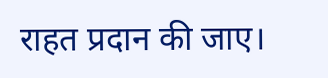राहत प्रदान की जाए।